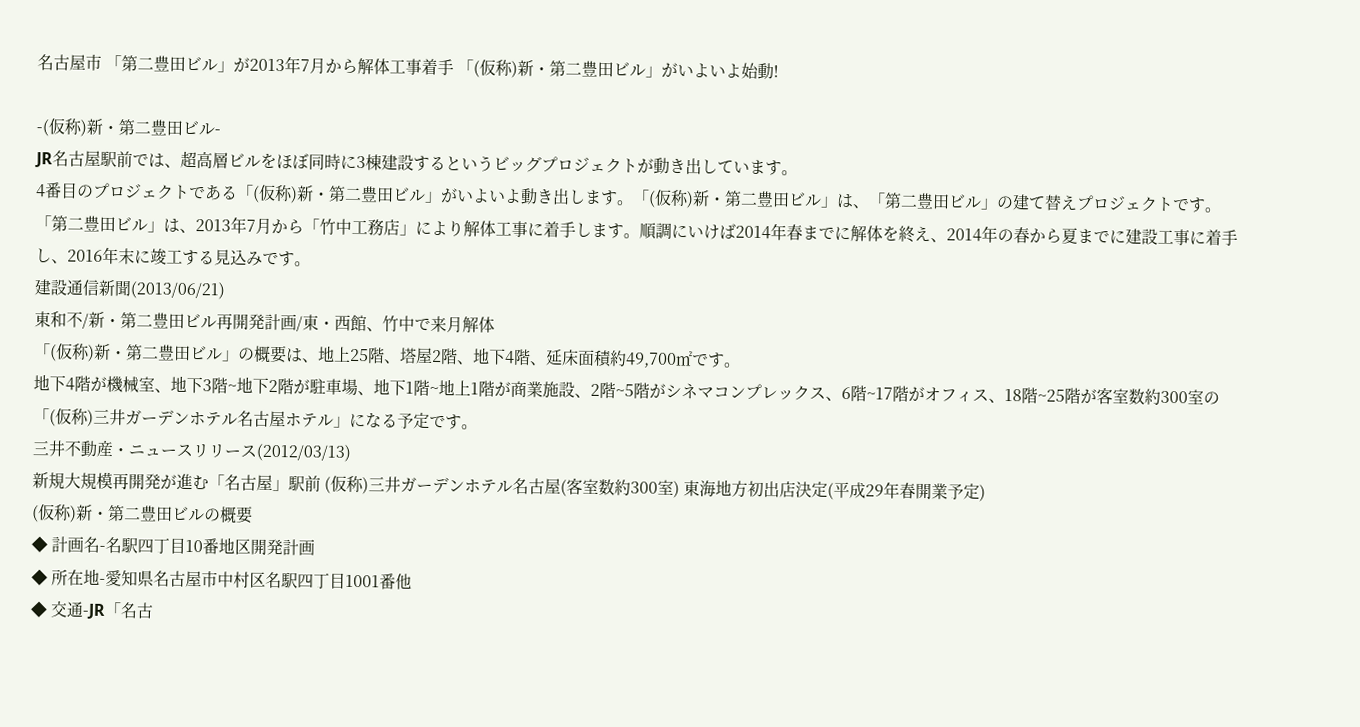名古屋市 「第二豊田ビル」が2013年7月から解体工事着手 「(仮称)新・第二豊田ビル」がいよいよ始動!

-(仮称)新・第二豊田ビル-
JR名古屋駅前では、超高層ビルをほぼ同時に3棟建設するというビッグプロジェクトが動き出しています。
4番目のプロジェクトである「(仮称)新・第二豊田ビル」がいよいよ動き出します。「(仮称)新・第二豊田ビル」は、「第二豊田ビル」の建て替えプロジェクトです。
「第二豊田ビル」は、2013年7月から「竹中工務店」により解体工事に着手します。順調にいけば2014年春までに解体を終え、2014年の春から夏までに建設工事に着手し、2016年末に竣工する見込みです。
建設通信新聞(2013/06/21)
東和不/新・第二豊田ビル再開発計画/東・西館、竹中で来月解体
「(仮称)新・第二豊田ビル」の概要は、地上25階、塔屋2階、地下4階、延床面積約49,700㎡です。
地下4階が機械室、地下3階~地下2階が駐車場、地下1階~地上1階が商業施設、2階~5階がシネマコンプレックス、6階~17階がオフィス、18階~25階が客室数約300室の「(仮称)三井ガーデンホテル名古屋ホテル」になる予定です。
三井不動産・ニュースリリース(2012/03/13)
新規大規模再開発が進む「名古屋」駅前 (仮称)三井ガーデンホテル名古屋(客室数約300室) 東海地方初出店決定(平成29年春開業予定)
(仮称)新・第二豊田ビルの概要
◆ 計画名-名駅四丁目10番地区開発計画
◆ 所在地-愛知県名古屋市中村区名駅四丁目1001番他
◆ 交通-JR「名古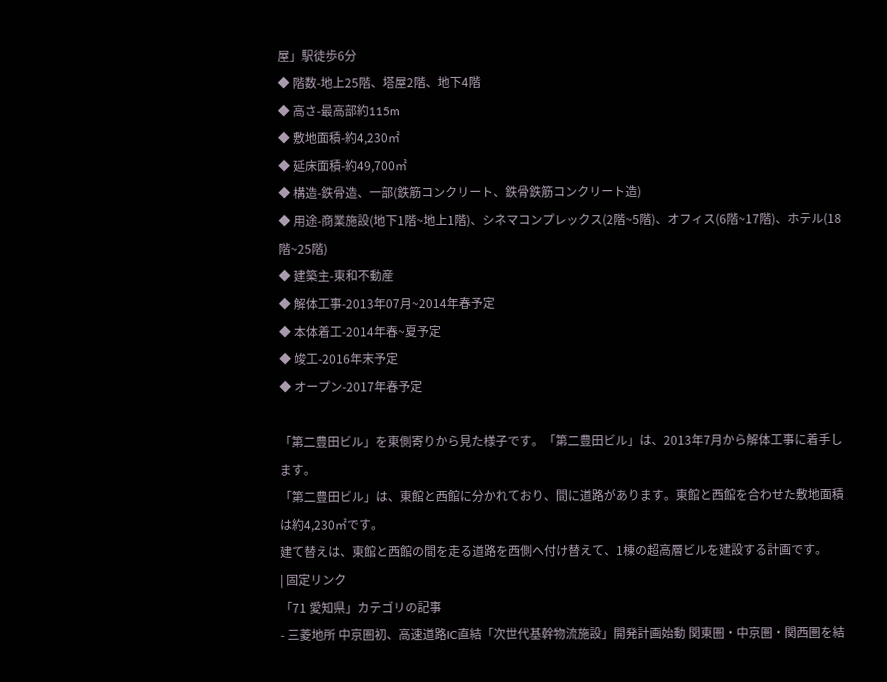屋」駅徒歩6分
◆ 階数-地上25階、塔屋2階、地下4階
◆ 高さ-最高部約115m
◆ 敷地面積-約4,230㎡
◆ 延床面積-約49,700㎡
◆ 構造-鉄骨造、一部(鉄筋コンクリート、鉄骨鉄筋コンクリート造)
◆ 用途-商業施設(地下1階~地上1階)、シネマコンプレックス(2階~5階)、オフィス(6階~17階)、ホテル(18階~25階)
◆ 建築主-東和不動産
◆ 解体工事-2013年07月~2014年春予定
◆ 本体着工-2014年春~夏予定
◆ 竣工-2016年末予定
◆ オープン-2017年春予定

「第二豊田ビル」を東側寄りから見た様子です。「第二豊田ビル」は、2013年7月から解体工事に着手します。
「第二豊田ビル」は、東館と西館に分かれており、間に道路があります。東館と西館を合わせた敷地面積は約4,230㎡です。
建て替えは、東館と西館の間を走る道路を西側へ付け替えて、1棟の超高層ビルを建設する計画です。
| 固定リンク
「71 愛知県」カテゴリの記事
- 三菱地所 中京圏初、高速道路IC直結「次世代基幹物流施設」開発計画始動 関東圏・中京圏・関西圏を結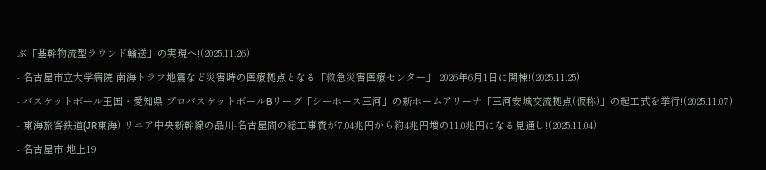ぶ「基幹物流型ラウンド輸送」の実現へ!(2025.11.26)
- 名古屋市立大学病院 南海トラフ地震など災害時の医療拠点となる「救急災害医療センター」 2026年6月1日に開棟!(2025.11.25)
- バスケットボール王国・愛知県 プロバスケットボールBリーグ「シーホース三河」の新ホームアリーナ「三河安城交流拠点(仮称)」の起工式を挙行!(2025.11.07)
- 東海旅客鉄道(JR東海) リニア中央新幹線の品川-名古屋間の総工事費が7.04兆円から約4兆円増の11.0兆円になる見通し!(2025.11.04)
- 名古屋市 地上19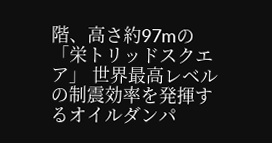階、高さ約97mの「栄トリッドスクエア」 世界最高レベルの制震効率を発揮するオイルダンパ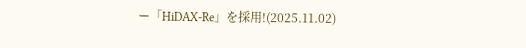ー「HiDAX-Re」を採用!(2025.11.02)